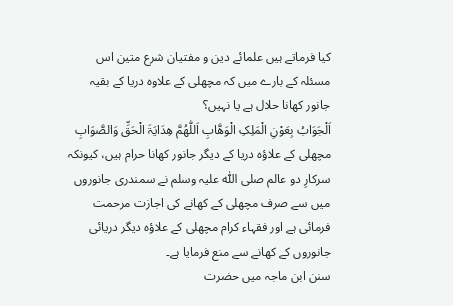کیا فرماتے ہیں علمائے دین و مفتیان شرع متین اس مسئلہ کے بارے میں کہ مچھلی کے علاوہ دریا کے بقیہ جانور کھانا حلال ہے یا نہیں؟
اَلْجَوَابُ بِعَوْنِ الْمَلِکِ الْوَھَّابِ اَللّٰھُمَّ ھِدَایَۃَ الْحَقِّ وَالصَّوَابِ
مچھلی کے علاؤہ دریا کے دیگر جانور کھانا حرام ہیں، کیونکہ سرکارِ دو عالم صلی اللّٰہ علیہ وسلم نے سمندری جانوروں میں سے صرف مچھلی کے کھانے کی اجازت مرحمت فرمائی ہے اور فقہاء کرام مچھلی کے علاؤہ دیگر دریائی جانوروں کے کھانے سے منع فرمایا ہے۔
سنن ابن ماجہ میں حضرت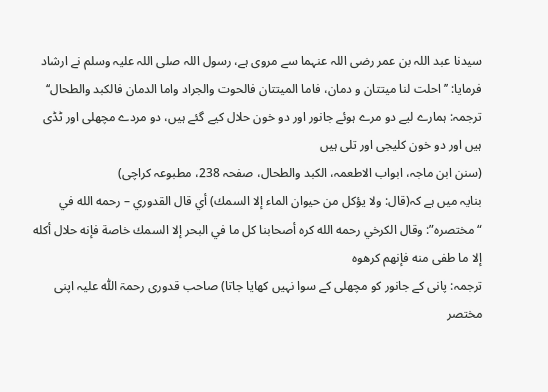سیدنا عبد اللہ بن عمر رضی اللہ عنہما سے مروی ہے، رسول اللہ صلی اللہ علیہ وسلم نے ارشاد فرمایا: ’’احلت لنا میتتان و دمان، فاما المیتتان فالحوت والجراد واما الدمان فالکبد والطحال‘‘
ترجمہ: ہمارے لیے دو مرے ہوئے جانور اور دو خون حلال کیے گئے ہیں، دو مردے مچھلی اور ٹڈی ہیں اور دو خون کلیجی اور تلی ہیں
(سنن ابن ماجہ، ابواب الاطعمہ، الکبد والطحال، صفحہ 238، مطبوعہ کراچی)
بنایہ میں ہے کہ(قال: ولا يؤكل من حيوان الماء إلا السمك) أي قال القدوري – رحمه الله في “مختصره”: وقال الكرخي رحمه الله كره أصحابنا كل ما في البحر إلا السمك خاصة فإنه حلال أكله إلا ما طفى منه فإنهم كرهوه
ترجمہ: پانی کے جانور کو مچھلی کے سوا نہیں کھایا جاتا) صاحب قدوری رحمۃ اللّٰہ علیہ اپنی مختصر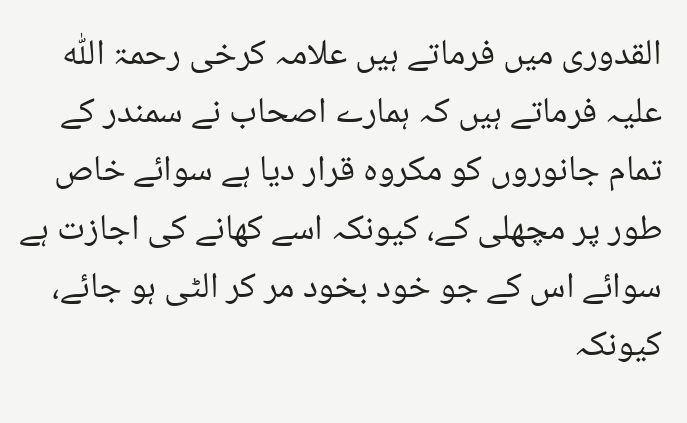القدوری میں فرماتے ہیں علامہ کرخی رحمۃ اللّٰہ علیہ فرماتے ہیں کہ ہمارے اصحاب نے سمندر کے تمام جانوروں کو مکروہ قرار دیا ہے سوائے خاص طور پر مچھلی کے، کیونکہ اسے کھانے کی اجازت ہے سوائے اس کے جو خود بخود مر کر الٹی ہو جائے، کیونکہ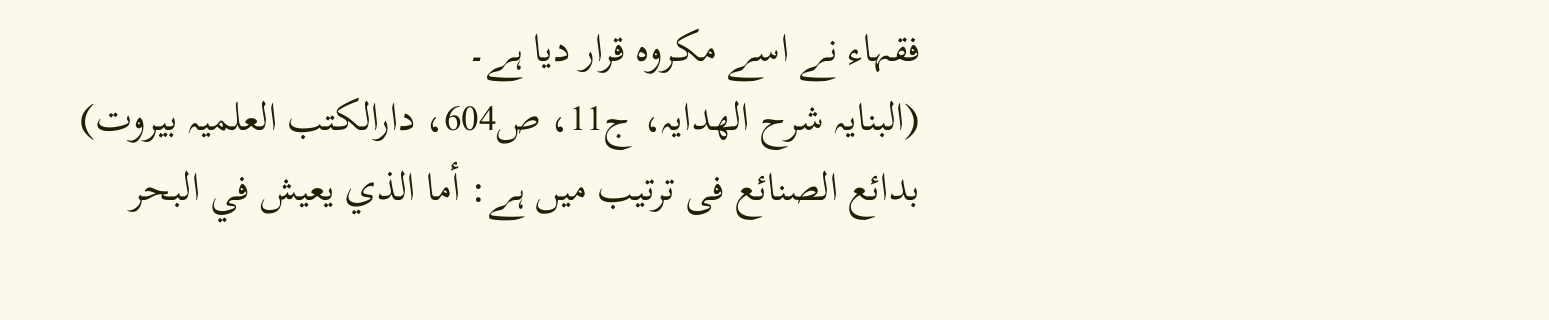فقہاء نے اسے مکروہ قرار دیا ہے۔
(البنایہ شرح الھدایہ، ج11، ص604، دارالکتب العلمیہ بیروت)
بدائع الصنائع فی ترتیب میں ہے: أما الذي يعيش في البحر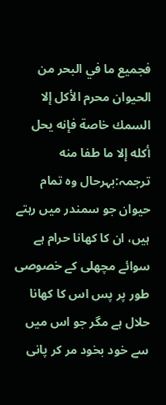فجميع ما في البحر من الحيوان محرم الأكل إلا السمك خاصة فإنه يحل أكله إلا ما طفا منه
ترجمہ:بہرحال وہ تمام حیوان جو سمندر میں رہتے ہیں، ان کا کھانا حرام ہے سوائے مچھلی کے خصوصی طور پر پس اس کا کھانا حلال ہے مگر جو اس میں سے خود بخود مر کر پانی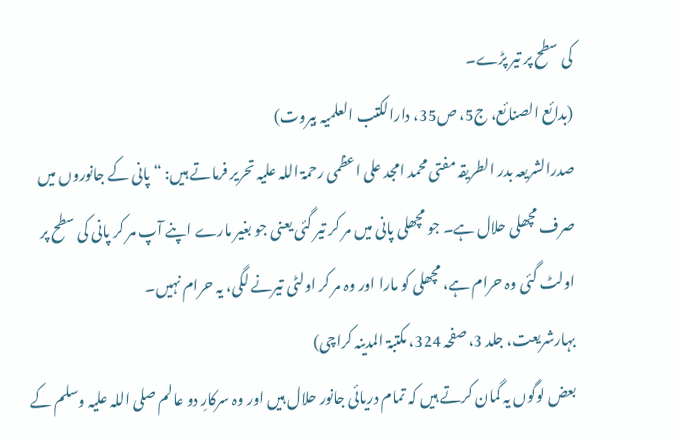کی سطح پر تیر پڑے۔
(بدائع الصنائع، ج5، ص35، دارالکتب العلمیہ بیروت)
صدرالشریعہ بدر الطریقہ مفتی محمد امجد علی اعظمی رحمۃ اللہ علیہ تحریر فرماتے ہیں: “پانی کے جانوروں میں صرف مچھلی حلال ہے۔ جو مچھلی پانی میں مر کر تیر گئی یعنی جو بغیر مارے اپنے آپ مر کر پانی کی سطح پر اولٹ گئی وہ حرام ہے، مچھلی کو مارا اور وہ مر کر اولٹی تیرنے لگی، یہ حرام نہیں۔
بہارشریعت، جلد 3، صفحہ 324، مکتبۃ المدینہ کراچی)
بعض لوگوں یہ گمان کرتے ہیں کہ تمام دریائی جانور حلال ہیں اور وہ سرکارِ دو عالم صلی اللہ علیہ وسلم کے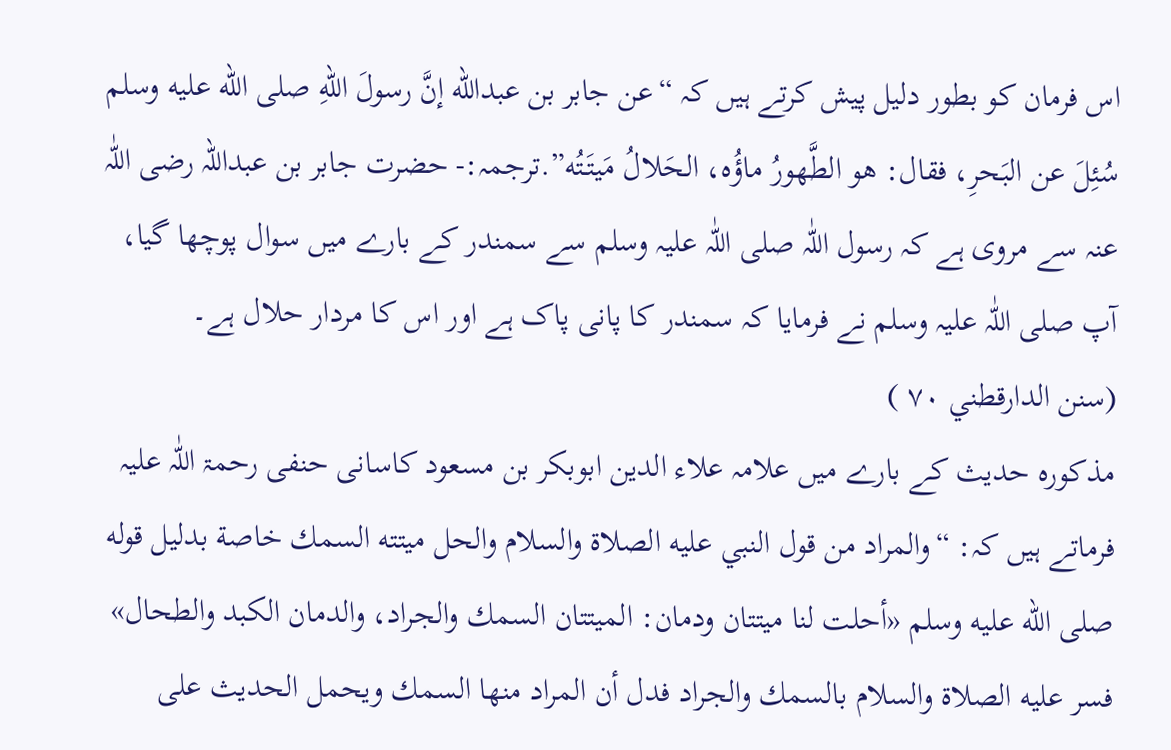اس فرمان کو بطور دلیل پیش کرتے ہیں کہ “عن جابر بن عبدالله إنَّ رسولَ اللهِ صلى الله عليه وسلم سُئِلَ عن البَحرِ، فقال: هو الطَّهورُ ماؤُه، الحَلالُ مَيتَتُه”.ترجمہ:- حضرت جابر بن عبداللہ رضی اللّٰہ عنہ سے مروی ہے کہ رسول اللّٰہ صلی اللّٰہ علیہ وسلم سے سمندر کے بارے میں سوال پوچھا گیا، آپ صلی اللّٰہ علیہ وسلم نے فرمایا کہ سمندر کا پانی پاک ہے اور اس کا مردار حلال ہے۔
(سنن الدارقطني ٧٠ )
مذکورہ حدیث کے بارے میں علامہ علاء الدین ابوبکر بن مسعود کاسانی حنفی رحمۃ اللّٰہ علیہ فرماتے ہیں کہ: “والمراد من قول النبي عليه الصلاة والسلام والحل ميتته السمك خاصة بدليل قوله صلى الله عليه وسلم «أحلت لنا ميتتان ودمان: الميتتان السمك والجراد، والدمان الكبد والطحال» فسر عليه الصلاة والسلام بالسمك والجراد فدل أن المراد منها السمك ويحمل الحديث على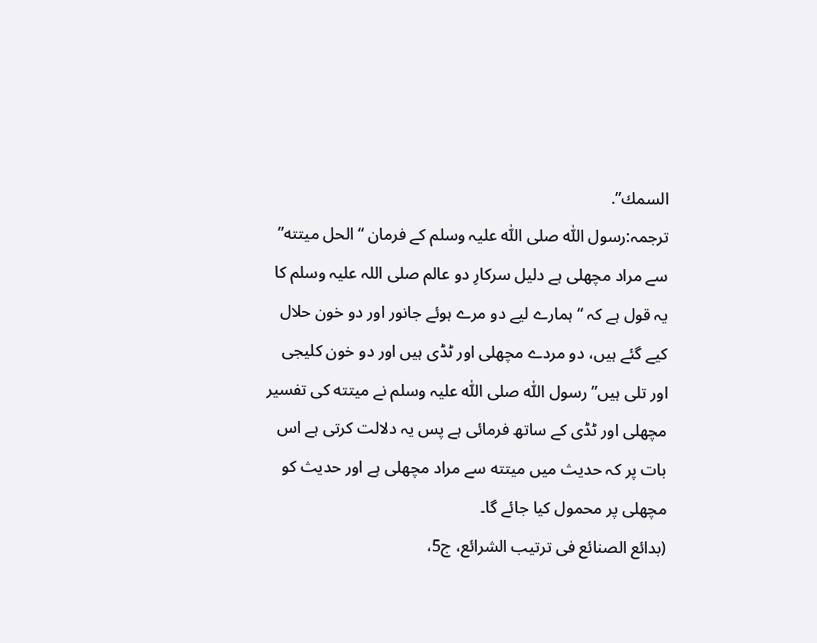السمك”.
ترجمہ:رسول اللّٰہ صلی اللّٰہ علیہ وسلم کے فرمان “الحل میتته” سے مراد مچھلی ہے دلیل سرکارِ دو عالم صلی اللہ علیہ وسلم کا یہ قول ہے کہ “ہمارے لیے دو مرے ہوئے جانور اور دو خون حلال کیے گئے ہیں، دو مردے مچھلی اور ٹڈی ہیں اور دو خون کلیجی اور تلی ہیں” رسول اللّٰہ صلی اللّٰہ علیہ وسلم نے میتته کی تفسیر مچھلی اور ٹڈی کے ساتھ فرمائی ہے پس یہ دلالت کرتی ہے اس بات پر کہ حدیث میں میتته سے مراد مچھلی ہے اور حدیث کو مچھلی پر محمول کیا جائے گا۔
(بدائع الصنائع فی ترتیب الشرائع، ج5،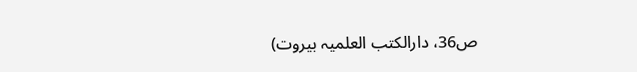ص36، دارالکتب العلمیہ بیروت)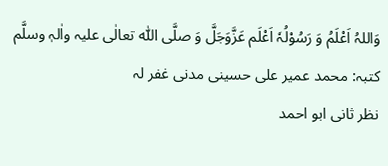وَاللہُ اَعْلَمُ وَ رَسُوْلُہٗ اَعْلَم عَزَّوَجَلَّ وَ صلَّی اللّٰہ تعالٰی علیہ واٰلہٖ وسلَّم
کتبہ: محمد عمیر علی حسینی مدنی غفر لہ
نظر ثانی ابو احمد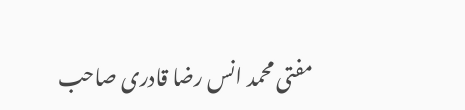مفتی محمد انس رضا قادری صاحب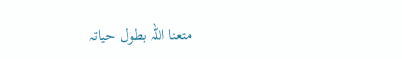متعنا اللہ بطول حیاتہ